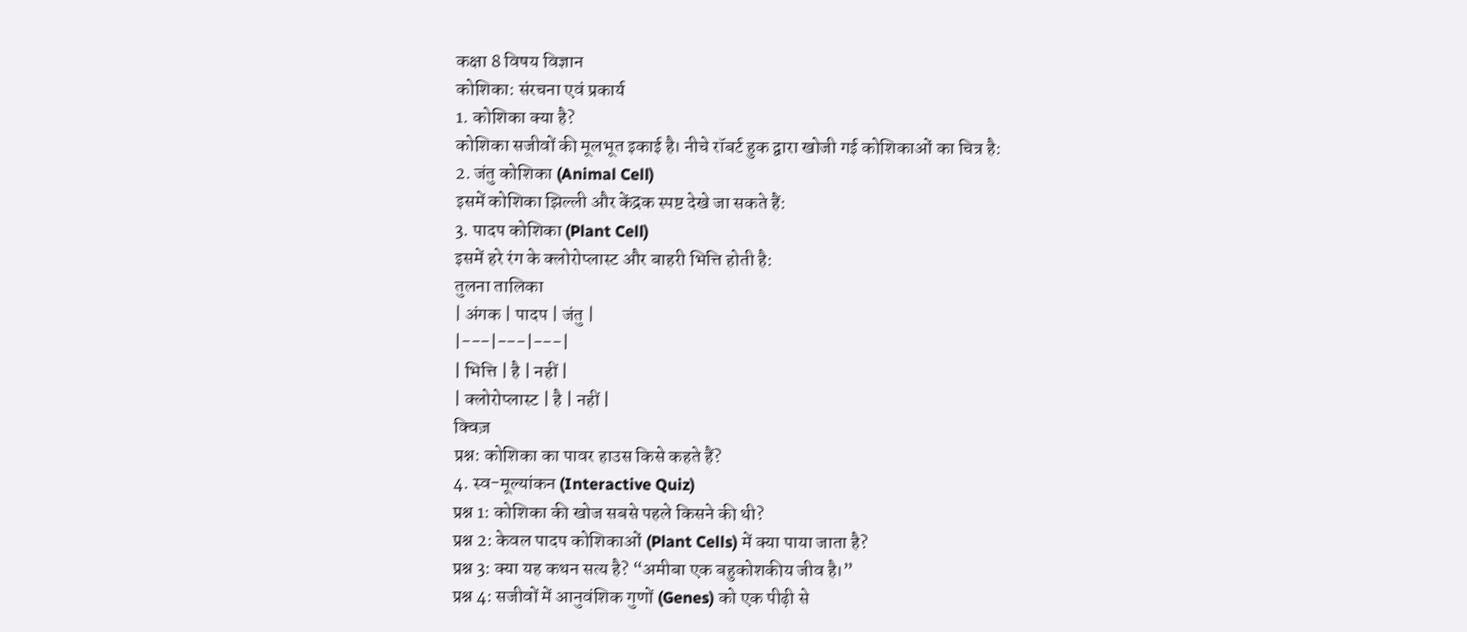कक्षा 8 विषय विज्ञान
कोशिका: संरचना एवं प्रकार्य
1. कोशिका क्या है?
कोशिका सजीवों की मूलभूत इकाई है। नीचे रॉबर्ट हुक द्वारा खोजी गई कोशिकाओं का चित्र है:
2. जंतु कोशिका (Animal Cell)
इसमें कोशिका झिल्ली और केंद्रक स्पष्ट देखे जा सकते हैं:
3. पादप कोशिका (Plant Cell)
इसमें हरे रंग के क्लोरोप्लास्ट और बाहरी भित्ति होती है:
तुलना तालिका
| अंगक | पादप | जंतु |
|---|---|---|
| भित्ति | है | नहीं |
| क्लोरोप्लास्ट | है | नहीं |
क्विज़
प्रश्न: कोशिका का पावर हाउस किसे कहते हैं?
4. स्व-मूल्यांकन (Interactive Quiz)
प्रश्न 1: कोशिका की खोज सबसे पहले किसने की थी?
प्रश्न 2: केवल पादप कोशिकाओं (Plant Cells) में क्या पाया जाता है?
प्रश्न 3: क्या यह कथन सत्य है? “अमीबा एक बहुकोशकीय जीव है।”
प्रश्न 4: सजीवों में आनुवंशिक गुणों (Genes) को एक पीढ़ी से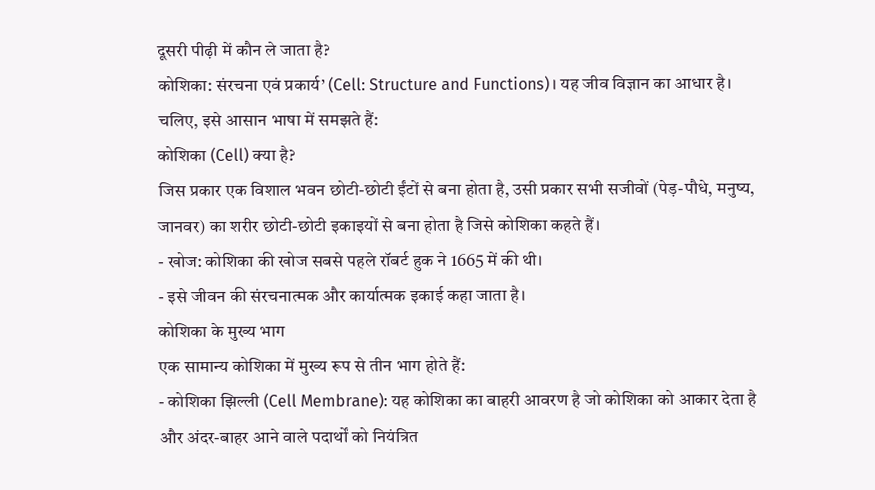दूसरी पीढ़ी में कौन ले जाता है?
कोशिका: संरचना एवं प्रकार्य’ (Cell: Structure and Functions)। यह जीव विज्ञान का आधार है।
चलिए, इसे आसान भाषा में समझते हैं:
कोशिका (Cell) क्या है?
जिस प्रकार एक विशाल भवन छोटी-छोटी ईंटों से बना होता है, उसी प्रकार सभी सजीवों (पेड़-पौधे, मनुष्य, जानवर) का शरीर छोटी-छोटी इकाइयों से बना होता है जिसे कोशिका कहते हैं।
- खोज: कोशिका की खोज सबसे पहले रॉबर्ट हुक ने 1665 में की थी।
- इसे जीवन की संरचनात्मक और कार्यात्मक इकाई कहा जाता है।
कोशिका के मुख्य भाग
एक सामान्य कोशिका में मुख्य रूप से तीन भाग होते हैं:
- कोशिका झिल्ली (Cell Membrane): यह कोशिका का बाहरी आवरण है जो कोशिका को आकार देता है और अंदर-बाहर आने वाले पदार्थों को नियंत्रित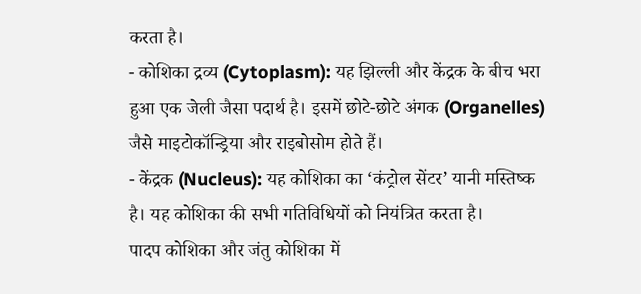करता है।
- कोशिका द्रव्य (Cytoplasm): यह झिल्ली और केंद्रक के बीच भरा हुआ एक जेली जैसा पदार्थ है। इसमें छोटे-छोटे अंगक (Organelles) जैसे माइटोकॉन्ड्रिया और राइबोसोम होते हैं।
- केंद्रक (Nucleus): यह कोशिका का ‘कंट्रोल सेंटर’ यानी मस्तिष्क है। यह कोशिका की सभी गतिविधियों को नियंत्रित करता है।
पादप कोशिका और जंतु कोशिका में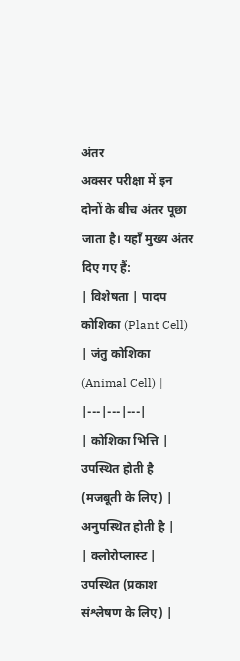अंतर
अक्सर परीक्षा में इन दोनों के बीच अंतर पूछा जाता है। यहाँ मुख्य अंतर दिए गए हैं:
| विशेषता | पादप कोशिका (Plant Cell) | जंतु कोशिका (Animal Cell) |
|---|---|---|
| कोशिका भित्ति | उपस्थित होती है (मजबूती के लिए) | अनुपस्थित होती है |
| क्लोरोप्लास्ट | उपस्थित (प्रकाश संश्लेषण के लिए) |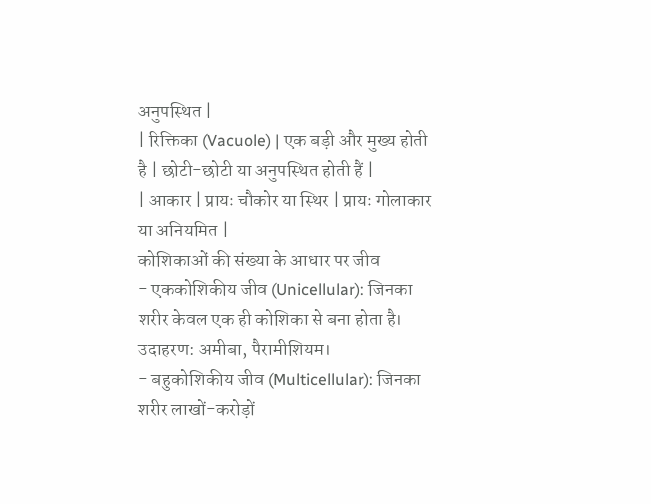अनुपस्थित |
| रिक्तिका (Vacuole) | एक बड़ी और मुख्य होती है | छोटी-छोटी या अनुपस्थित होती हैं |
| आकार | प्रायः चौकोर या स्थिर | प्रायः गोलाकार या अनियमित |
कोशिकाओं की संख्या के आधार पर जीव
- एककोशिकीय जीव (Unicellular): जिनका शरीर केवल एक ही कोशिका से बना होता है। उदाहरण: अमीबा, पैरामीशियम।
- बहुकोशिकीय जीव (Multicellular): जिनका शरीर लाखों-करोड़ों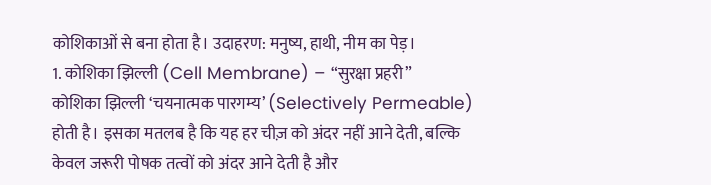कोशिकाओं से बना होता है। उदाहरण: मनुष्य, हाथी, नीम का पेड़।
1. कोशिका झिल्ली (Cell Membrane) – “सुरक्षा प्रहरी”
कोशिका झिल्ली ‘चयनात्मक पारगम्य’ (Selectively Permeable) होती है। इसका मतलब है कि यह हर चीज़ को अंदर नहीं आने देती, बल्कि केवल जरूरी पोषक तत्वों को अंदर आने देती है और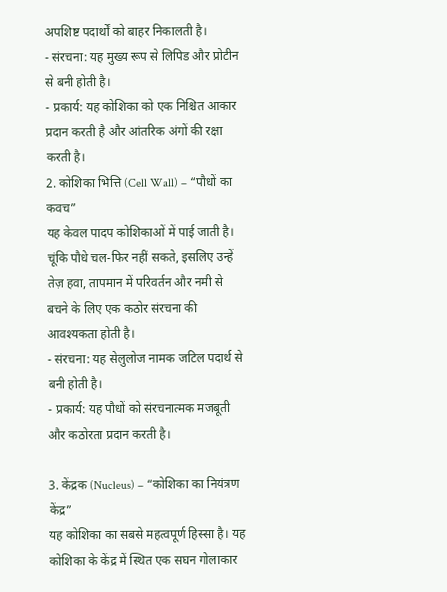अपशिष्ट पदार्थों को बाहर निकालती है।
- संरचना: यह मुख्य रूप से लिपिड और प्रोटीन से बनी होती है।
- प्रकार्य: यह कोशिका को एक निश्चित आकार प्रदान करती है और आंतरिक अंगों की रक्षा करती है।
2. कोशिका भित्ति (Cell Wall) – “पौधों का कवच”
यह केवल पादप कोशिकाओं में पाई जाती है। चूंकि पौधे चल-फिर नहीं सकते, इसलिए उन्हें तेज़ हवा, तापमान में परिवर्तन और नमी से बचने के लिए एक कठोर संरचना की आवश्यकता होती है।
- संरचना: यह सेलुलोज नामक जटिल पदार्थ से बनी होती है।
- प्रकार्य: यह पौधों को संरचनात्मक मजबूती और कठोरता प्रदान करती है।

3. केंद्रक (Nucleus) – “कोशिका का नियंत्रण केंद्र”
यह कोशिका का सबसे महत्वपूर्ण हिस्सा है। यह कोशिका के केंद्र में स्थित एक सघन गोलाकार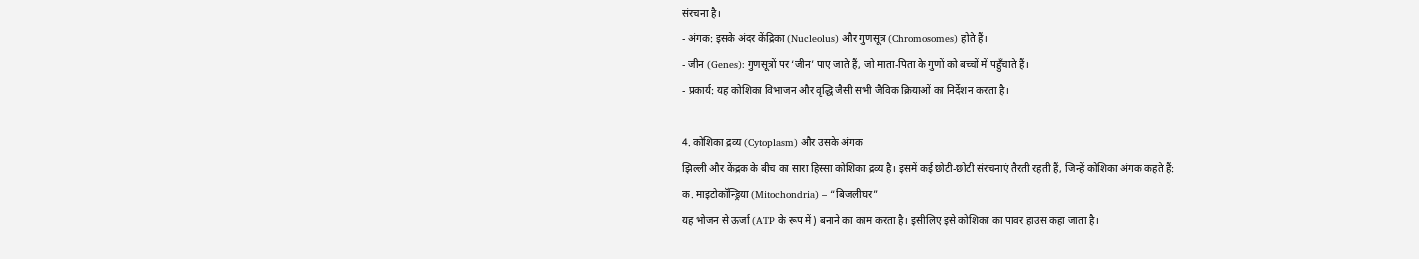संरचना है।
- अंगक: इसके अंदर केंद्रिका (Nucleolus) और गुणसूत्र (Chromosomes) होते हैं।
- जीन (Genes): गुणसूत्रों पर ‘जीन’ पाए जाते हैं, जो माता-पिता के गुणों को बच्चों में पहुँचाते हैं।
- प्रकार्य: यह कोशिका विभाजन और वृद्धि जैसी सभी जैविक क्रियाओं का निर्देशन करता है।

4. कोशिका द्रव्य (Cytoplasm) और उसके अंगक
झिल्ली और केंद्रक के बीच का सारा हिस्सा कोशिका द्रव्य है। इसमें कई छोटी-छोटी संरचनाएं तैरती रहती हैं, जिन्हें कोशिका अंगक कहते हैं:
क. माइटोकॉन्ड्रिया (Mitochondria) – “बिजलीघर”
यह भोजन से ऊर्जा (ATP के रूप में) बनाने का काम करता है। इसीलिए इसे कोशिका का पावर हाउस कहा जाता है।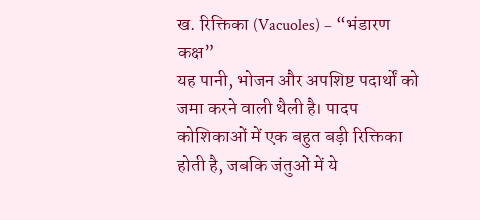ख. रिक्तिका (Vacuoles) – “भंडारण कक्ष”
यह पानी, भोजन और अपशिष्ट पदार्थों को जमा करने वाली थैली है। पादप कोशिकाओं में एक बहुत बड़ी रिक्तिका होती है, जबकि जंतुओं में ये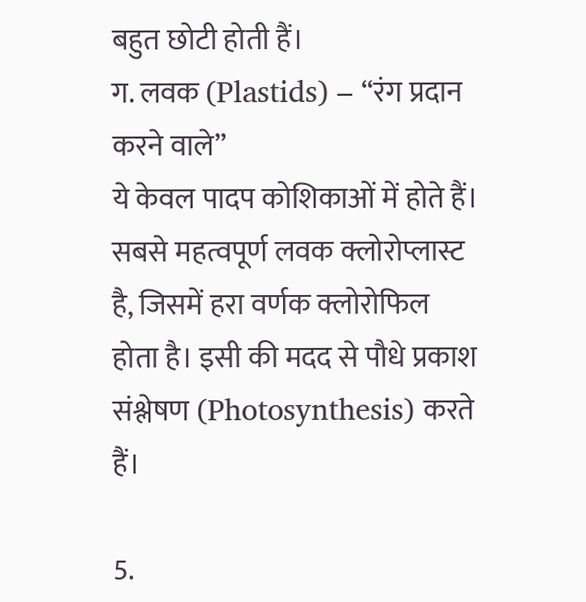बहुत छोटी होती हैं।
ग. लवक (Plastids) – “रंग प्रदान करने वाले”
ये केवल पादप कोशिकाओं में होते हैं। सबसे महत्वपूर्ण लवक क्लोरोप्लास्ट है, जिसमें हरा वर्णक क्लोरोफिल होता है। इसी की मदद से पौधे प्रकाश संश्लेषण (Photosynthesis) करते हैं।

5.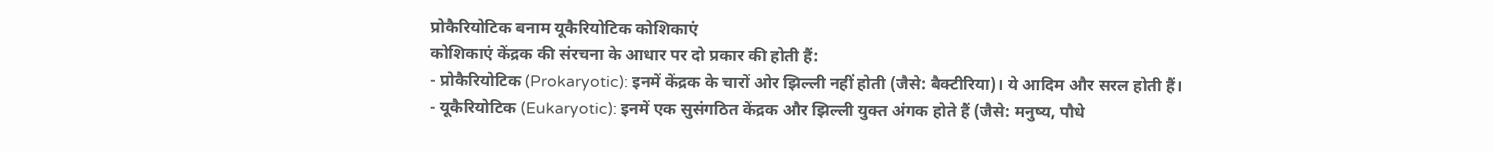प्रोकैरियोटिक बनाम यूकैरियोटिक कोशिकाएं
कोशिकाएं केंद्रक की संरचना के आधार पर दो प्रकार की होती हैं:
- प्रोकैरियोटिक (Prokaryotic): इनमें केंद्रक के चारों ओर झिल्ली नहीं होती (जैसे: बैक्टीरिया)। ये आदिम और सरल होती हैं।
- यूकैरियोटिक (Eukaryotic): इनमें एक सुसंगठित केंद्रक और झिल्ली युक्त अंगक होते हैं (जैसे: मनुष्य, पौधे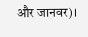और जानवर)।